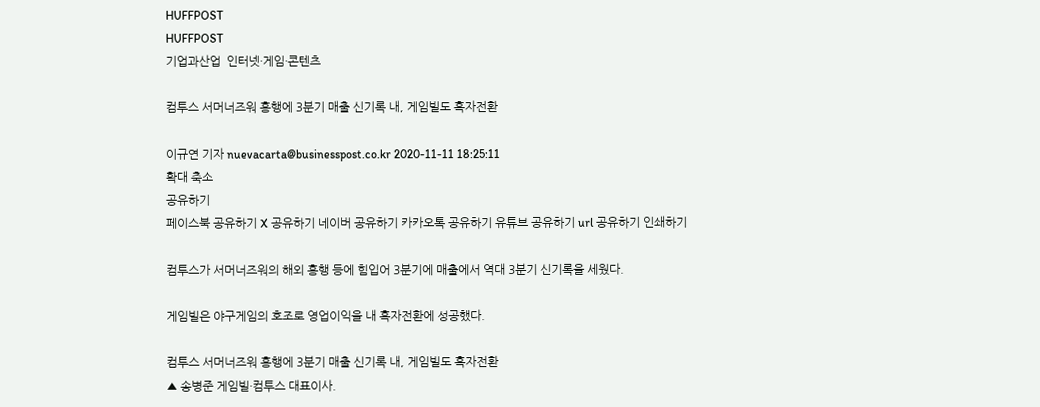HUFFPOST
HUFFPOST
기업과산업  인터넷·게임·콘텐츠

컴투스 서머너즈워 흥행에 3분기 매출 신기록 내, 게임빌도 흑자전환

이규연 기자 nuevacarta@businesspost.co.kr 2020-11-11 18:25:11
확대 축소
공유하기
페이스북 공유하기 X 공유하기 네이버 공유하기 카카오톡 공유하기 유튜브 공유하기 url 공유하기 인쇄하기

컴투스가 서머너즈워의 해외 흥행 등에 힘입어 3분기에 매출에서 역대 3분기 신기록을 세웠다.

게임빌은 야구게임의 호조로 영업이익을 내 흑자전환에 성공했다.

컴투스 서머너즈워 흥행에 3분기 매출 신기록 내, 게임빌도 흑자전환
▲ 송병준 게임빌·컴투스 대표이사.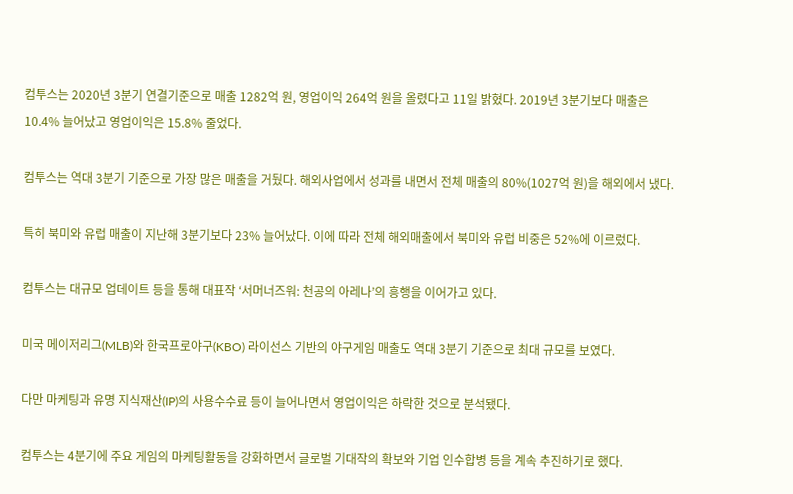컴투스는 2020년 3분기 연결기준으로 매출 1282억 원, 영업이익 264억 원을 올렸다고 11일 밝혔다. 2019년 3분기보다 매출은 10.4% 늘어났고 영업이익은 15.8% 줄었다.

컴투스는 역대 3분기 기준으로 가장 많은 매출을 거뒀다. 해외사업에서 성과를 내면서 전체 매출의 80%(1027억 원)을 해외에서 냈다.

특히 북미와 유럽 매출이 지난해 3분기보다 23% 늘어났다. 이에 따라 전체 해외매출에서 북미와 유럽 비중은 52%에 이르렀다.

컴투스는 대규모 업데이트 등을 통해 대표작 ‘서머너즈워: 천공의 아레나’의 흥행을 이어가고 있다.

미국 메이저리그(MLB)와 한국프로야구(KBO) 라이선스 기반의 야구게임 매출도 역대 3분기 기준으로 최대 규모를 보였다.

다만 마케팅과 유명 지식재산(IP)의 사용수수료 등이 늘어나면서 영업이익은 하락한 것으로 분석됐다.

컴투스는 4분기에 주요 게임의 마케팅활동을 강화하면서 글로벌 기대작의 확보와 기업 인수합병 등을 계속 추진하기로 했다.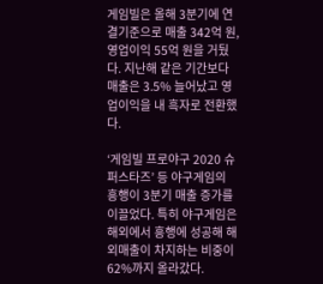게임빌은 올해 3분기에 연결기준으로 매출 342억 원, 영업이익 55억 원을 거뒀다. 지난해 같은 기간보다 매출은 3.5% 늘어났고 영업이익을 내 흑자로 전환했다.

‘게임빌 프로야구 2020 슈퍼스타즈’ 등 야구게임의 흥행이 3분기 매출 증가를 이끌었다. 특히 야구게임은 해외에서 흥행에 성공해 해외매출이 차지하는 비중이 62%까지 올라갔다.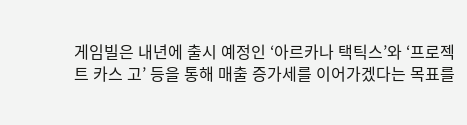게임빌은 내년에 출시 예정인 ‘아르카나 택틱스’와 ‘프로젝트 카스 고’ 등을 통해 매출 증가세를 이어가겠다는 목표를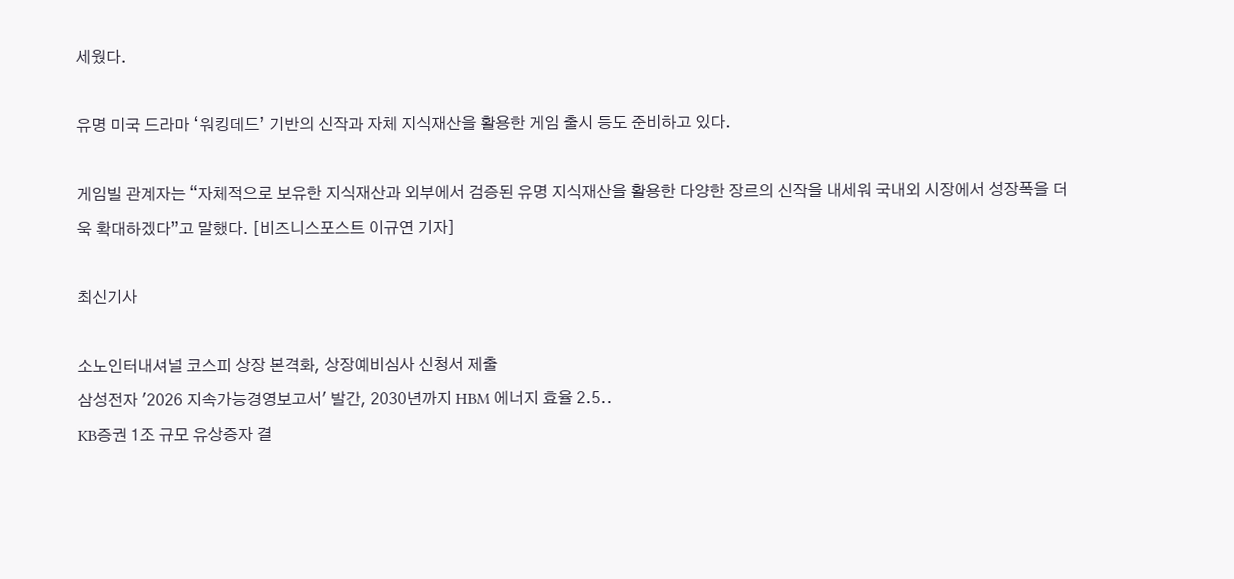세웠다.

유명 미국 드라마 ‘워킹데드’ 기반의 신작과 자체 지식재산을 활용한 게임 출시 등도 준비하고 있다.

게임빌 관계자는 “자체적으로 보유한 지식재산과 외부에서 검증된 유명 지식재산을 활용한 다양한 장르의 신작을 내세워 국내외 시장에서 성장폭을 더욱 확대하겠다”고 말했다. [비즈니스포스트 이규연 기자]

최신기사

소노인터내셔널 코스피 상장 본격화, 상장예비심사 신청서 제출
삼성전자 '2026 지속가능경영보고서' 발간, 2030년까지 HBM 에너지 효율 2.5..
KB증권 1조 규모 유상증자 결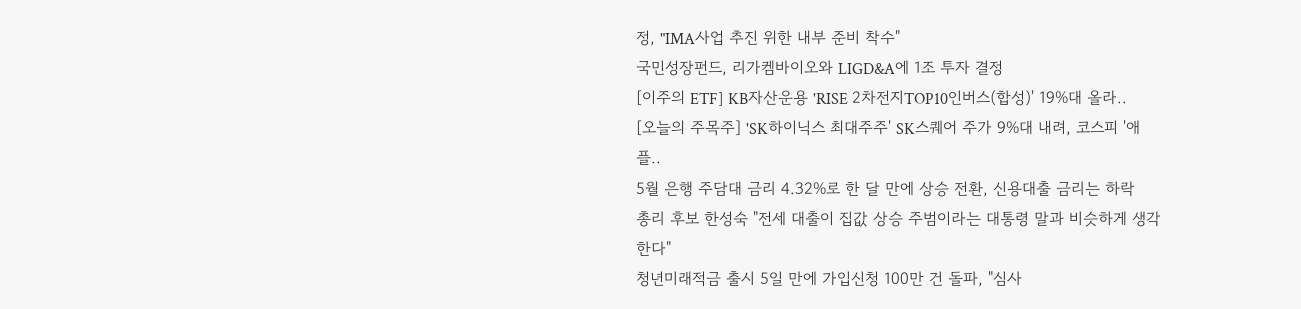정, "IMA사업 추진 위한 내부 준비 착수"
국민성장펀드, 리가켐바이오와 LIGD&A에 1조 투자 결정
[이주의 ETF] KB자산운용 'RISE 2차전지TOP10인버스(합성)' 19%대 올라..
[오늘의 주목주] 'SK하이닉스 최대주주' SK스퀘어 주가 9%대 내려, 코스피 '애플..
5월 은행 주담대 금리 4.32%로 한 달 만에 상승 전환, 신용대출 금리는 하락
총리 후보 한성숙 "전세 대출이 집값 상승 주범이라는 대통령 말과 비슷하게 생각한다"
청년미래적금 출시 5일 만에 가입신청 100만 건 돌파, "심사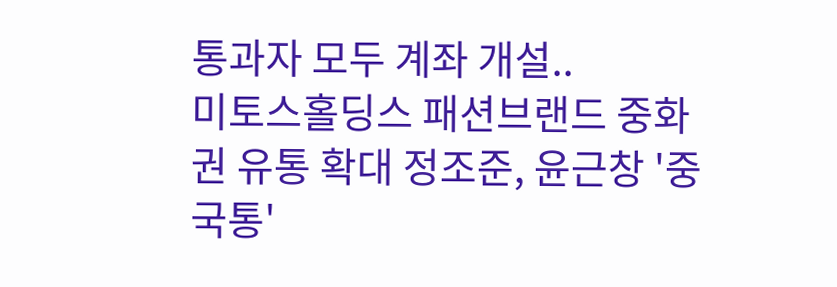통과자 모두 계좌 개설..
미토스홀딩스 패션브랜드 중화권 유통 확대 정조준, 윤근창 '중국통'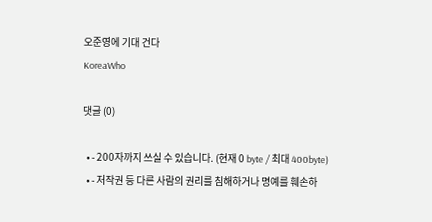오준영에 기대 건다
KoreaWho

댓글 (0)

  • - 200자까지 쓰실 수 있습니다. (현재 0 byte / 최대 400byte)
  • - 저작권 등 다른 사람의 권리를 침해하거나 명예를 훼손하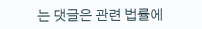는 댓글은 관련 법률에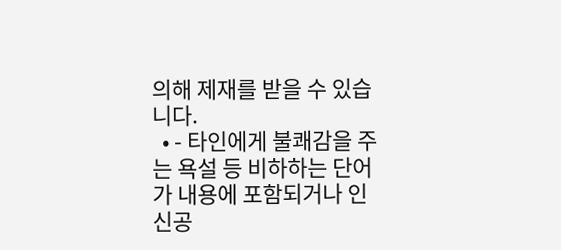의해 제재를 받을 수 있습니다.
  • - 타인에게 불쾌감을 주는 욕설 등 비하하는 단어가 내용에 포함되거나 인신공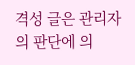격성 글은 관리자의 판단에 의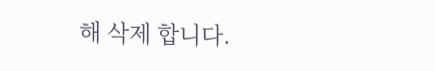해 삭제 합니다.